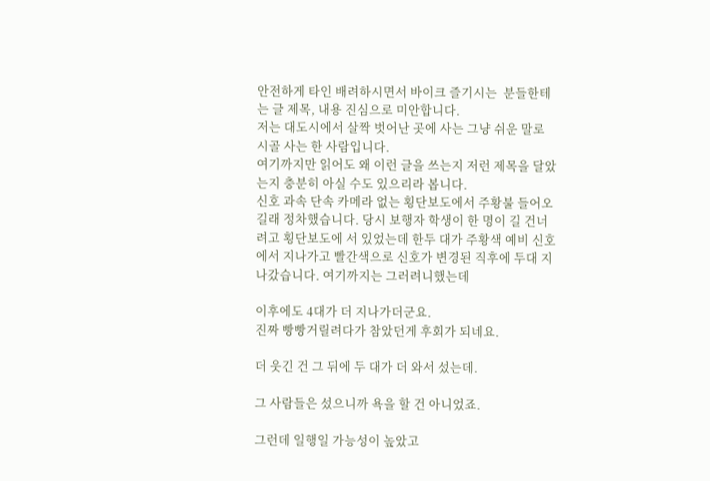안전하게 타인 배려하시면서 바이크 즐기시는  분들한테는 글 제목, 내용 진심으로 미안합니다.
저는 대도시에서 살짝 벗어난 곳에 사는 그냥 쉬운 말로 시골 사는 한 사람입니다.
여기까지만 읽어도 왜 이런 글을 쓰는지 저런 제목을 달았는지 충분히 아실 수도 있으리라 봅니다.
신호 과속 단속 카메라 없는 횡단보도에서 주황불 들어오길래 정차했습니다. 당시 보행자 학생이 한 명이 길 건너려고 횡단보도에 서 있었는데 한두 대가 주황색 예비 신호에서 지나가고 빨간색으로 신호가 변경된 직후에 두대 지나갔습니다. 여기까지는 그러려니했는데

이후에도 4대가 더 지나가더군요.
진짜 빵빵거릴려다가 참았던게 후회가 되네요.

더 웃긴 건 그 뒤에 두 대가 더 와서 섰는데.

그 사람들은 섰으니까 욕을 할 건 아니었죠.

그런데 일행일 가능성이 높았고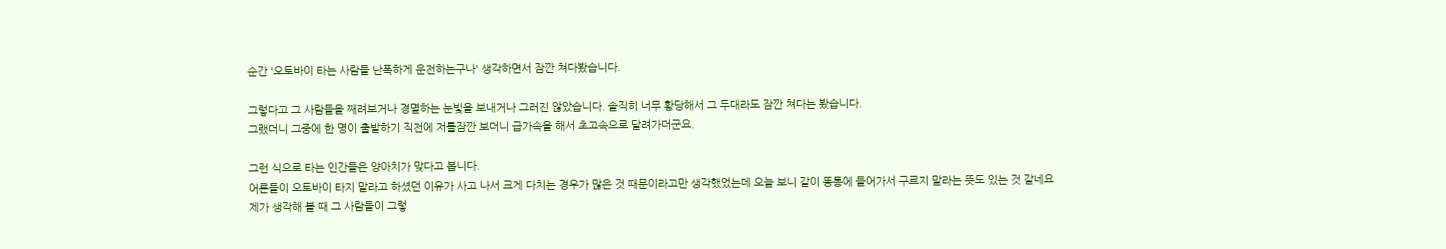순간 '오토바이 타는 사람들 난폭하게 운전하는구나' 생각하면서 잠깐 쳐다봤습니다.

그렇다고 그 사람들을 째려보거나 경멸하는 눈빛을 보내거나 그러진 않았습니다. 솔직히 너무 황당해서 그 두대라도 잠깐 쳐다는 봤습니다.
그랬더니 그중에 한 명이 출발하기 직전에 저를잠깐 보더니 급가속을 해서 초고속으로 달려가더군요.

그런 식으로 타는 인간들은 양아치가 맞다고 봅니다.
어른들이 오토바이 타지 말라고 하셨던 이유가 사고 나서 크게 다치는 경우가 많은 것 때문이라고만 생각했었는데 오늘 보니 같이 똥통에 들어가서 구르지 말라는 뜻도 있는 것 같네요
제가 생각해 볼 때 그 사람들이 그렇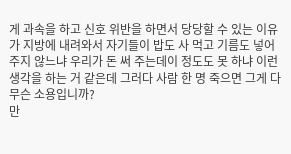게 과속을 하고 신호 위반을 하면서 당당할 수 있는 이유가 지방에 내려와서 자기들이 밥도 사 먹고 기름도 넣어 주지 않느냐 우리가 돈 써 주는데이 정도도 못 하냐 이런 생각을 하는 거 같은데 그러다 사람 한 명 죽으면 그게 다 무슨 소용입니까?
만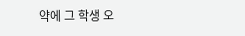약에 그 학생 오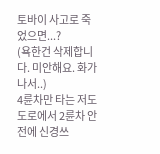토바이 사고로 죽었으면...?
(욕한건 삭제합니다. 미안해요. 화가나서..)
4륜차만 타는 저도 도로에서 2륜차 안전에 신경쓰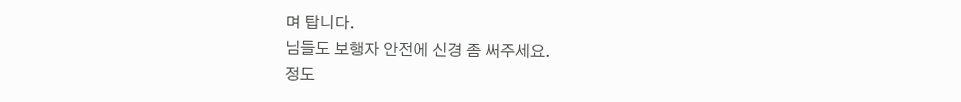며 탑니다.
님들도 보행자 안전에 신경 좀 써주세요.
정도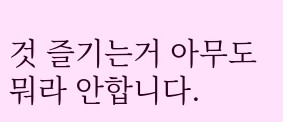것 즐기는거 아무도 뭐라 안합니다.